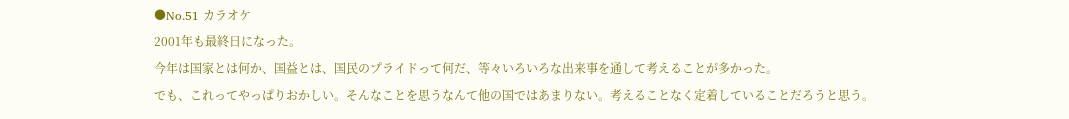●No.51 カラオケ
2001年も最終日になった。
今年は国家とは何か、国益とは、国民のプライドって何だ、等々いろいろな出来事を通して考えることが多かった。
でも、これってやっぱりおかしい。そんなことを思うなんて他の国ではあまりない。考えることなく定着していることだろうと思う。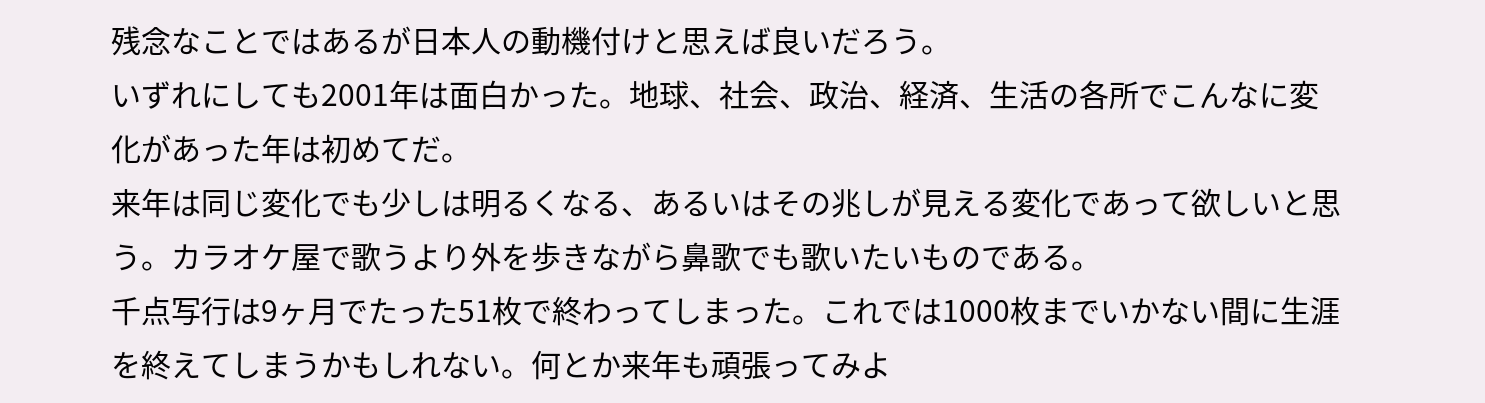残念なことではあるが日本人の動機付けと思えば良いだろう。
いずれにしても2001年は面白かった。地球、社会、政治、経済、生活の各所でこんなに変化があった年は初めてだ。
来年は同じ変化でも少しは明るくなる、あるいはその兆しが見える変化であって欲しいと思う。カラオケ屋で歌うより外を歩きながら鼻歌でも歌いたいものである。
千点写行は9ヶ月でたった51枚で終わってしまった。これでは1000枚までいかない間に生涯を終えてしまうかもしれない。何とか来年も頑張ってみよ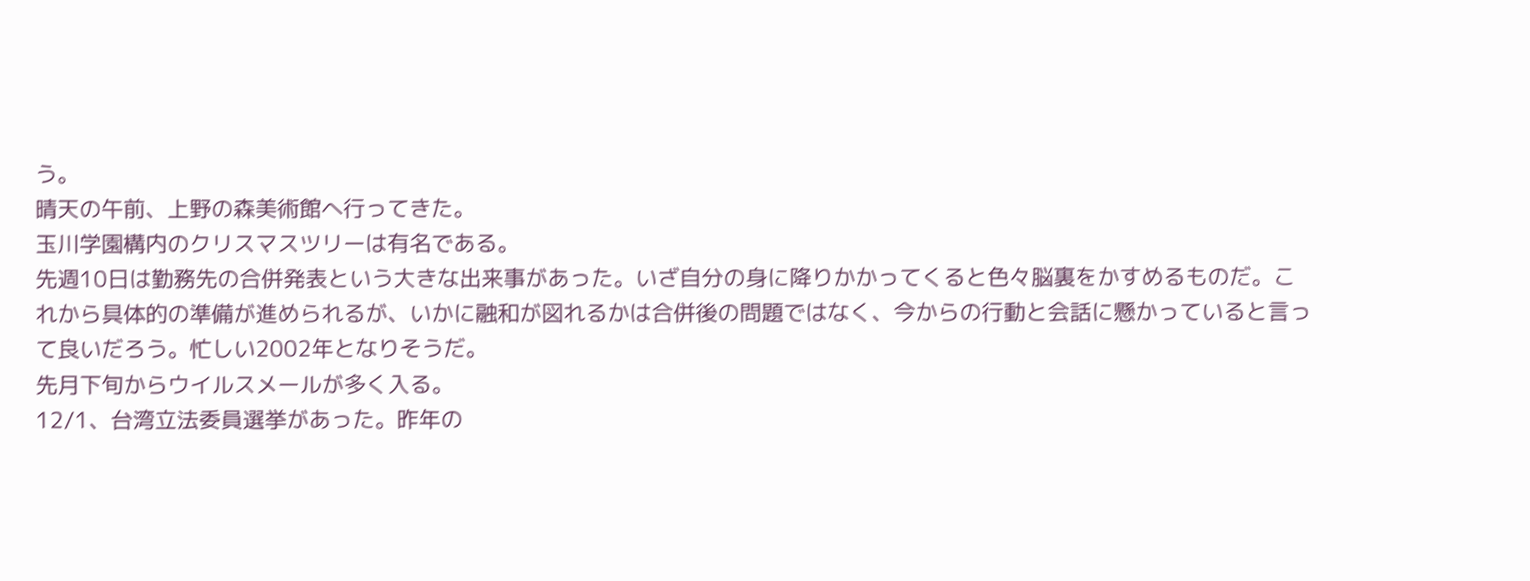う。
晴天の午前、上野の森美術館へ行ってきた。
玉川学園構内のクリスマスツリーは有名である。
先週10日は勤務先の合併発表という大きな出来事があった。いざ自分の身に降りかかってくると色々脳裏をかすめるものだ。これから具体的の準備が進められるが、いかに融和が図れるかは合併後の問題ではなく、今からの行動と会話に懸かっていると言って良いだろう。忙しい2002年となりそうだ。
先月下旬からウイルスメールが多く入る。
12/1、台湾立法委員選挙があった。昨年の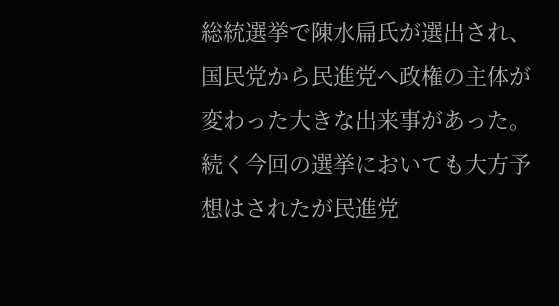総統選挙で陳水扁氏が選出され、国民党から民進党へ政権の主体が変わった大きな出来事があった。続く今回の選挙においても大方予想はされたが民進党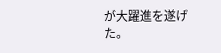が大躍進を遂げた。